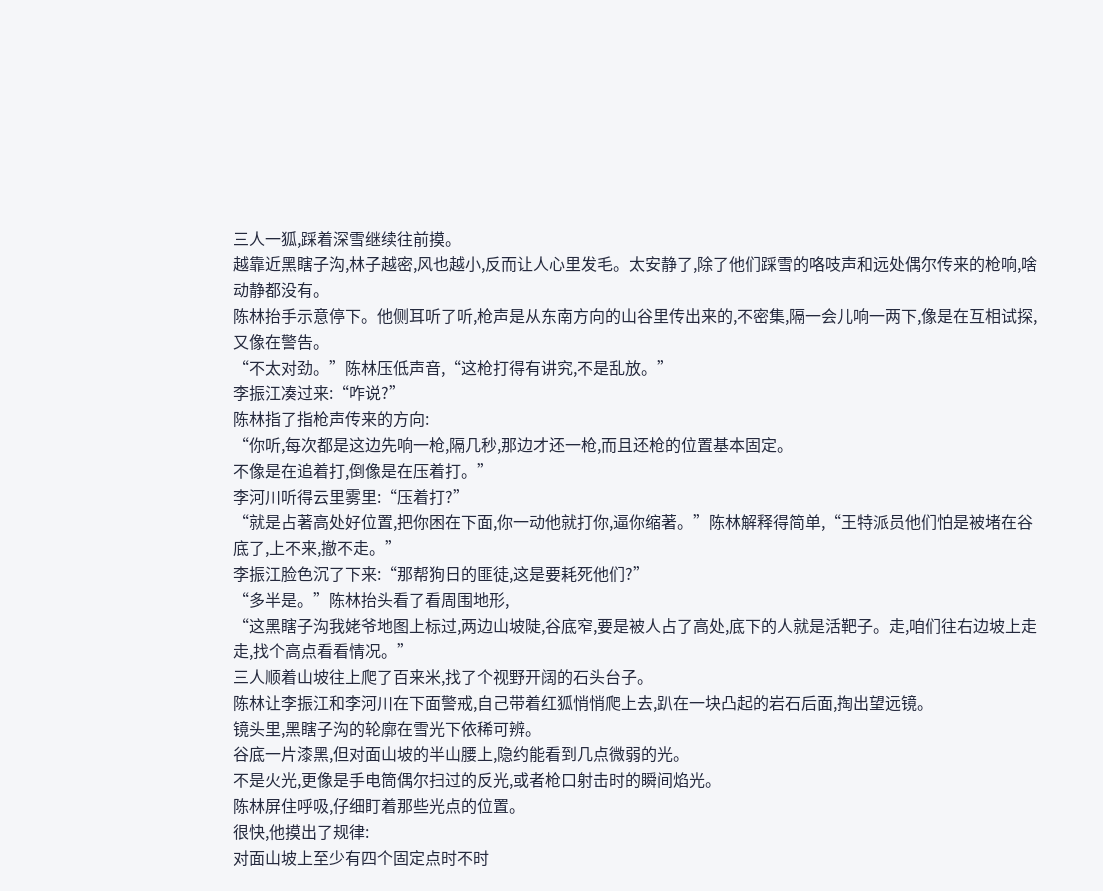三人一狐,踩着深雪继续往前摸。
越靠近黑瞎子沟,林子越密,风也越小,反而让人心里发毛。太安静了,除了他们踩雪的咯吱声和远处偶尔传来的枪响,啥动静都没有。
陈林抬手示意停下。他侧耳听了听,枪声是从东南方向的山谷里传出来的,不密集,隔一会儿响一两下,像是在互相试探,又像在警告。
“不太对劲。”陈林压低声音,“这枪打得有讲究,不是乱放。”
李振江凑过来:“咋说?”
陈林指了指枪声传来的方向:
“你听,每次都是这边先响一枪,隔几秒,那边才还一枪,而且还枪的位置基本固定。
不像是在追着打,倒像是在压着打。”
李河川听得云里雾里:“压着打?”
“就是占著高处好位置,把你困在下面,你一动他就打你,逼你缩著。”陈林解释得简单,“王特派员他们怕是被堵在谷底了,上不来,撤不走。”
李振江脸色沉了下来:“那帮狗日的匪徒,这是要耗死他们?”
“多半是。”陈林抬头看了看周围地形,
“这黑瞎子沟我姥爷地图上标过,两边山坡陡,谷底窄,要是被人占了高处,底下的人就是活靶子。走,咱们往右边坡上走走,找个高点看看情况。”
三人顺着山坡往上爬了百来米,找了个视野开阔的石头台子。
陈林让李振江和李河川在下面警戒,自己带着红狐悄悄爬上去,趴在一块凸起的岩石后面,掏出望远镜。
镜头里,黑瞎子沟的轮廓在雪光下依稀可辨。
谷底一片漆黑,但对面山坡的半山腰上,隐约能看到几点微弱的光。
不是火光,更像是手电筒偶尔扫过的反光,或者枪口射击时的瞬间焰光。
陈林屏住呼吸,仔细盯着那些光点的位置。
很快,他摸出了规律:
对面山坡上至少有四个固定点时不时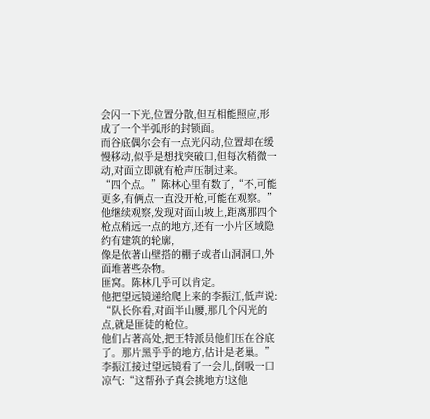会闪一下光,位置分散,但互相能照应,形成了一个半弧形的封锁面。
而谷底偶尔会有一点光闪动,位置却在缓慢移动,似乎是想找突破口,但每次稍微一动,对面立即就有枪声压制过来。
“四个点。”陈林心里有数了,“不,可能更多,有俩点一直没开枪,可能在观察。”
他继续观察,发现对面山坡上,距离那四个枪点稍远一点的地方,还有一小片区域隐约有建筑的轮廓,
像是依著山壁搭的棚子或者山洞洞口,外面堆著些杂物。
匪窝。陈林几乎可以肯定。
他把望远镜递给爬上来的李振江,低声说:
“队长你看,对面半山腰,那几个闪光的点,就是匪徒的枪位。
他们占著高处,把王特派员他们压在谷底了。那片黑乎乎的地方,估计是老巢。”
李振江接过望远镜看了一会儿,倒吸一口凉气:“这帮孙子真会挑地方!这他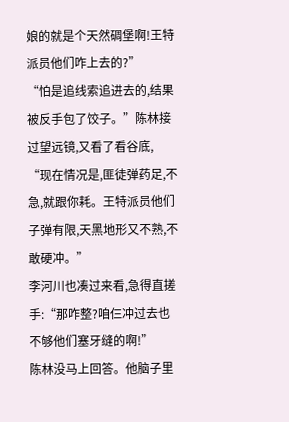娘的就是个天然碉堡啊!王特派员他们咋上去的?”
“怕是追线索追进去的,结果被反手包了饺子。”陈林接过望远镜,又看了看谷底,
“现在情况是,匪徒弹药足,不急,就跟你耗。王特派员他们子弹有限,天黑地形又不熟,不敢硬冲。”
李河川也凑过来看,急得直搓手:“那咋整?咱仨冲过去也不够他们塞牙缝的啊!”
陈林没马上回答。他脑子里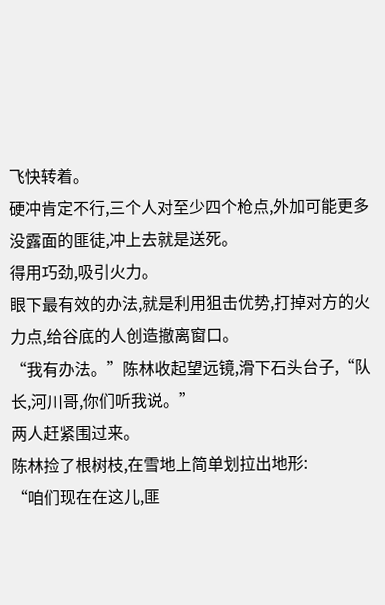飞快转着。
硬冲肯定不行,三个人对至少四个枪点,外加可能更多没露面的匪徒,冲上去就是送死。
得用巧劲,吸引火力。
眼下最有效的办法,就是利用狙击优势,打掉对方的火力点,给谷底的人创造撤离窗口。
“我有办法。”陈林收起望远镜,滑下石头台子,“队长,河川哥,你们听我说。”
两人赶紧围过来。
陈林捡了根树枝,在雪地上简单划拉出地形:
“咱们现在在这儿,匪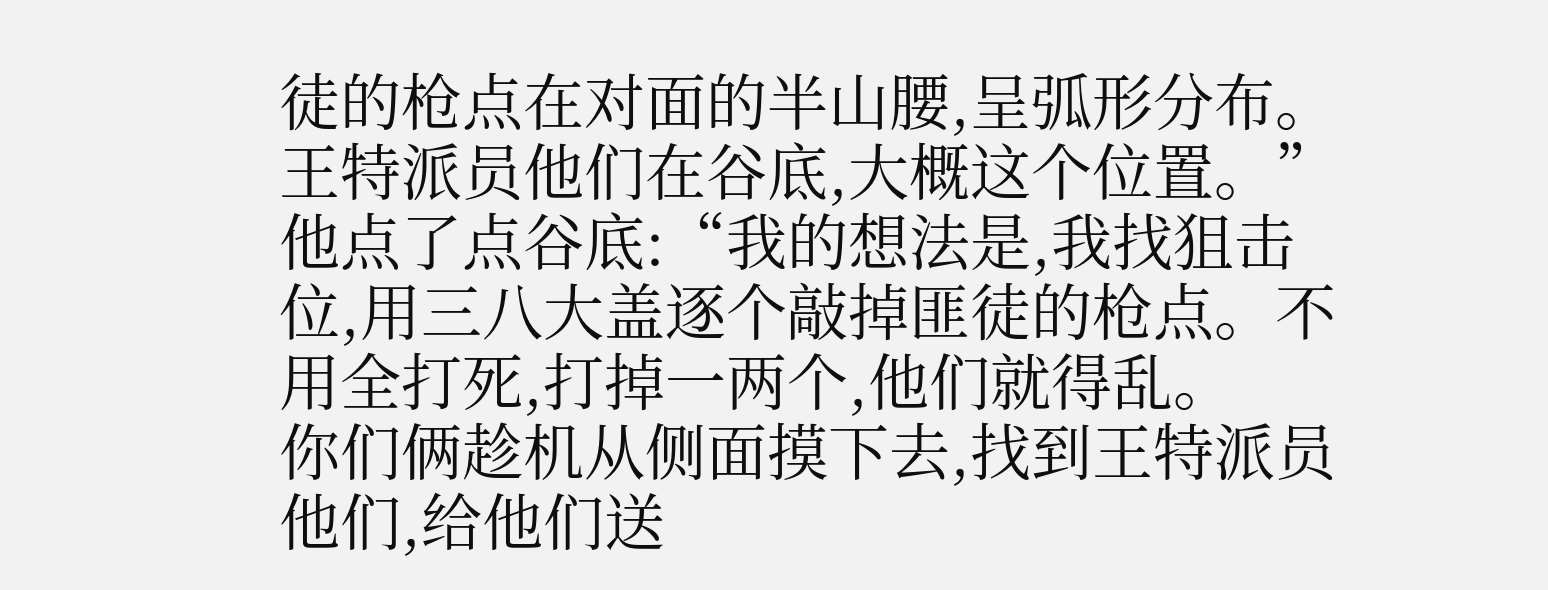徒的枪点在对面的半山腰,呈弧形分布。王特派员他们在谷底,大概这个位置。”
他点了点谷底:“我的想法是,我找狙击位,用三八大盖逐个敲掉匪徒的枪点。不用全打死,打掉一两个,他们就得乱。
你们俩趁机从侧面摸下去,找到王特派员他们,给他们送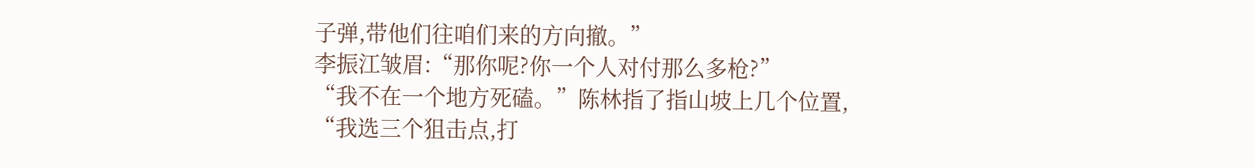子弹,带他们往咱们来的方向撤。”
李振江皱眉:“那你呢?你一个人对付那么多枪?”
“我不在一个地方死磕。”陈林指了指山坡上几个位置,
“我选三个狙击点,打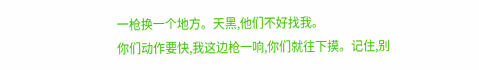一枪换一个地方。天黑,他们不好找我。
你们动作要快,我这边枪一响,你们就往下摸。记住,别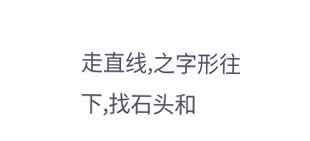走直线,之字形往下,找石头和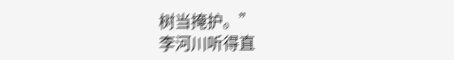树当掩护。”
李河川听得直